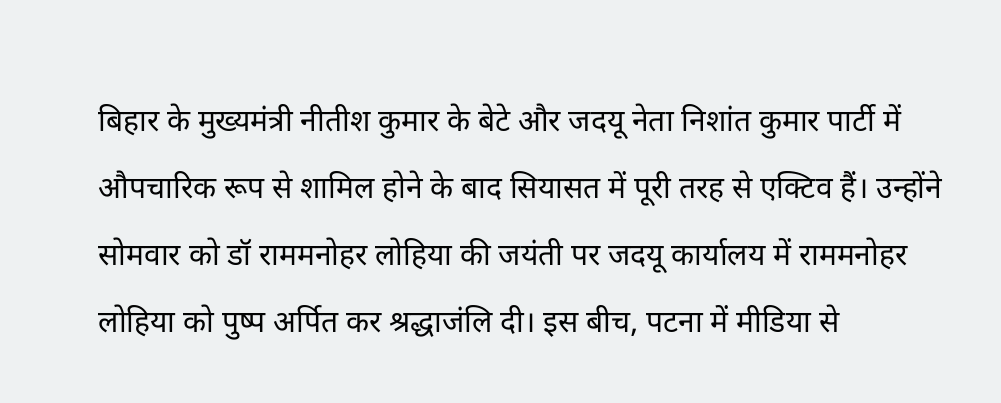बिहार के मुख्यमंत्री नीतीश कुमार के बेटे और जदयू नेता निशांत कुमार पार्टी में औपचारिक रूप से शामिल होने के बाद सियासत में पूरी तरह से एक्टिव हैं। उन्होंने सोमवार को डॉ राममनोहर लोहिया की जयंती पर जदयू कार्यालय में राममनोहर लोहिया को पुष्प अर्पित कर श्रद्धाजंलि दी। इस बीच, पटना में मीडिया से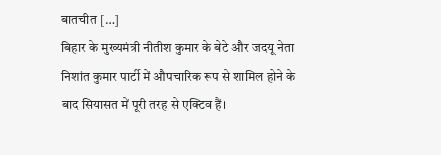बातचीत […]
बिहार के मुख्यमंत्री नीतीश कुमार के बेटे और जदयू नेता निशांत कुमार पार्टी में औपचारिक रूप से शामिल होने के बाद सियासत में पूरी तरह से एक्टिव हैं।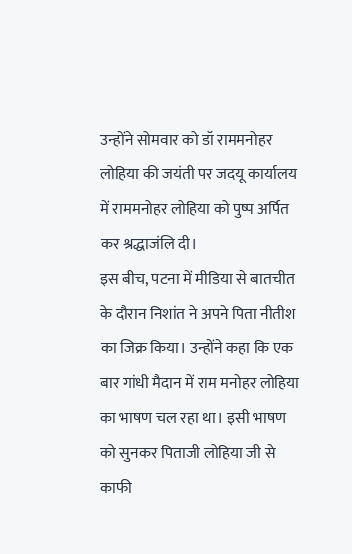उन्होंने सोमवार को डॉ राममनोहर लोहिया की जयंती पर जदयू कार्यालय में राममनोहर लोहिया को पुष्प अर्पित कर श्रद्धाजंलि दी।
इस बीच, पटना में मीडिया से बातचीत के दौरान निशांत ने अपने पिता नीतीश का जिक्र किया। उन्होंने कहा कि एक बार गांधी मैदान में राम मनोहर लोहिया का भाषण चल रहा था। इसी भाषण को सुनकर पिताजी लोहिया जी से काफी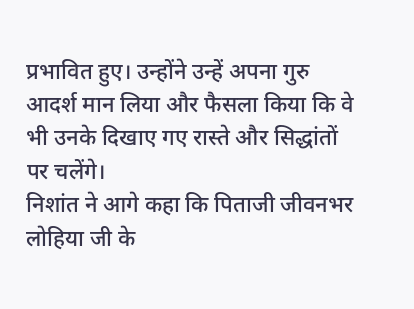प्रभावित हुए। उन्होंने उन्हें अपना गुरु आदर्श मान लिया और फैसला किया कि वे भी उनके दिखाए गए रास्ते और सिद्धांतों पर चलेंगे।
निशांत ने आगे कहा कि पिताजी जीवनभर लोहिया जी के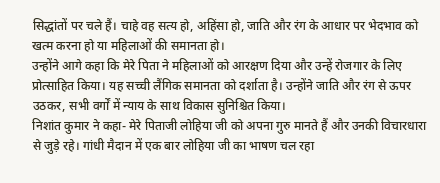सिद्धांतों पर चले हैं। चाहे वह सत्य हो, अहिंसा हो, जाति और रंग के आधार पर भेदभाव को खत्म करना हो या महिलाओं की समानता हो।
उन्होंने आगे कहा कि मेरे पिता ने महिलाओं को आरक्षण दिया और उन्हें रोजगार के लिए प्रोत्साहित किया। यह सच्ची लैंगिक समानता को दर्शाता है। उन्होंने जाति और रंग से ऊपर उठकर, सभी वर्गों में न्याय के साथ विकास सुनिश्चित किया।
निशांत कुमार ने कहा- मेरे पिताजी लोहिया जी को अपना गुरु मानते हैं और उनकी विचारधारा से जुड़े रहे। गांधी मैदान में एक बार लोहिया जी का भाषण चल रहा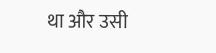था और उसी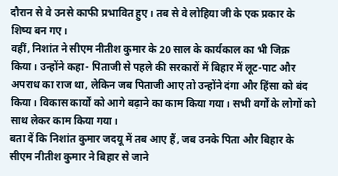दौरान से वे उनसे काफी प्रभावित हुए। तब से वे लोहिया जी के एक प्रकार के शिष्य बन गए।
वहीं, निशांत ने सीएम नीतीश कुमार के 20 साल के कार्यकाल का भी जिक्र किया। उन्होंने कहा- पिताजी से पहले की सरकारों में बिहार में लूट-पाट और अपराध का राज था, लेकिन जब पिताजी आए तो उन्होंने दंगा और हिंसा को बंद किया। विकास कार्यों को आगे बढ़ाने का काम किया गया। सभी वर्गों के लोगों को साथ लेकर काम किया गया।
बता दें कि निशांत कुमार जदयू में तब आए हैं, जब उनके पिता और बिहार के सीएम नीतीश कुमार ने बिहार से जाने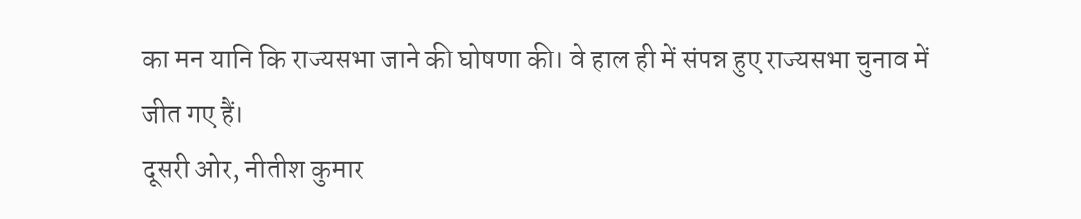का मन यानि कि राज्यसभा जाने की घोषणा की। वे हाल ही में संपन्न हुए राज्यसभा चुनाव में जीत गए हैं।
दूसरी ओर, नीतीश कुमार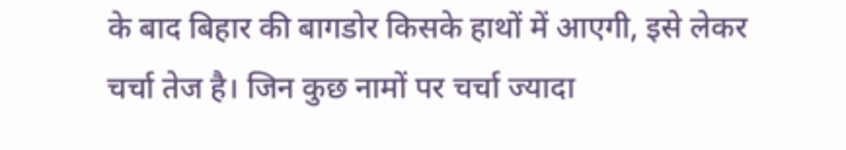के बाद बिहार की बागडोर किसके हाथों में आएगी, इसे लेकर चर्चा तेज है। जिन कुछ नामों पर चर्चा ज्यादा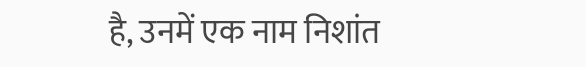है, उनमें एक नाम निशांत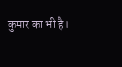कुमार का भी है।